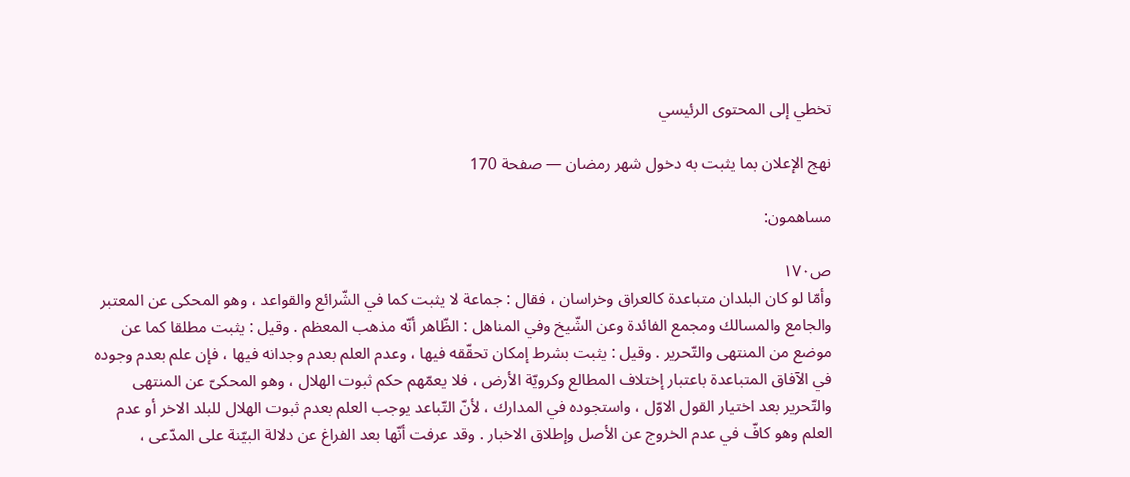تخطي إلى المحتوى الرئيسي

نهج الإعلان بما يثبت به دخول شهر رمضان — صفحة 170

مساهمون:

ص١٧٠
وأمّا لو كان البلدان متباعدة كالعراق وخراسان ، فقال : جماعة لا يثبت كما في الشّرائع والقواعد ، وهو المحكى عن المعتبر والجامع والمسالك ومجمع الفائدة وعن الشّيخ وفي المناهل : الظّاهر أنّه مذهب المعظم . وقيل : يثبت مطلقا كما عن موضع من المنتهى والتّحرير . وقيل : يثبت بشرط إمكان تحقّقه فيها ، وعدم العلم بعدم وجدانه فيها ، فإن علم بعدم وجوده في الآفاق المتباعدة باعتبار إختلاف المطالع وكرويّة الأرض ، فلا يعمّهم حكم ثبوت الهلال ، وهو المحكىّ عن المنتهى والتّحرير بعد اختيار القول الاوّل ، واستجوده في المدارك ، لأنّ التّباعد يوجب العلم بعدم ثبوت الهلال للبلد الاخر أو عدم العلم وهو كافّ في عدم الخروج عن الأصل وإطلاق الاخبار . وقد عرفت أنّها بعد الفراغ عن دلالة البيّنة على المدّعى ،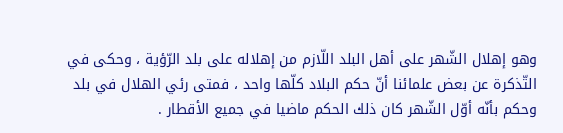وهو إهلال الشّهر على أهل البلد اللّازم من إهلاله على بلد الرّؤية ، وحكى في التّذكرة عن بعض علمائنا أنّ حكم البلاد كلّها واحد ، فمتى رئي الهلال في بلد وحكم بأنّه أوّل الشّهر كان ذلك الحكم ماضيا في جميع الأقطار .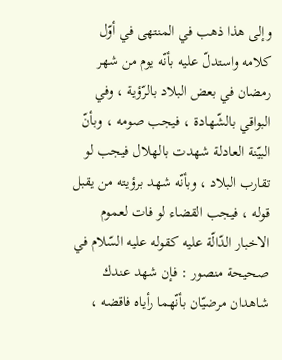وإلى هذا ذهب في المنتهى في أوّل كلامه واستدلّ عليه بأنّه يوم من شهر رمضان في بعض البلاد بالرّؤية ، وفي البواقي بالشّهادة ، فيجب صومه ، وبأنّ البيّنة العادلة شهدت بالهلال فيجب لو تقارب البلاد ، وبأنّه شهد برؤيته من يقبل قوله ، فيجب القضاء لو فات لعموم الاخبار الدّالّة عليه كقوله عليه السّلام في صحيحة منصور : فإن شهد عندك شاهدان مرضيّان بأنّهما رأياه فاقضه ،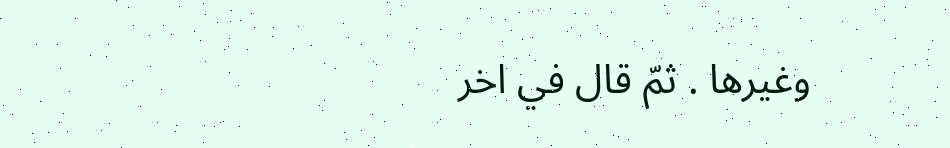وغيرها . ثمّ قال في اخر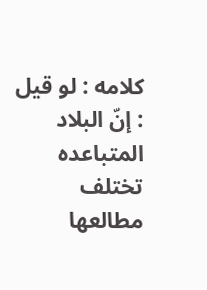كلامه : لو قيل : إنّ البلاد المتباعده تختلف مطالعها